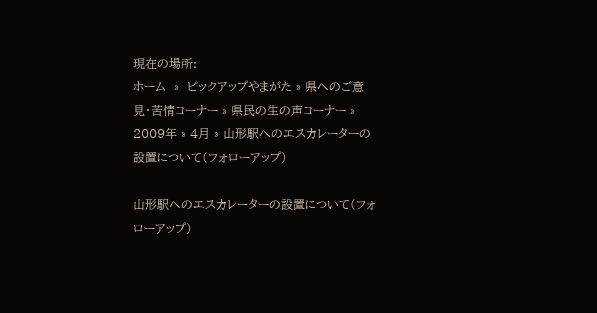現在の場所:
ホーム  »  ピックアップやまがた » 県へのご意見・苦情コーナー » 県民の生の声コーナー » 2009年 » 4月 » 山形駅へのエスカレーターの設置について(フォローアップ)

山形駅へのエスカレーターの設置について(フォローアップ)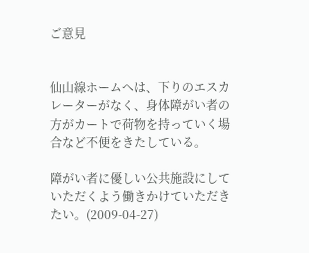ご意見


仙山線ホームへは、下りのエスカレーターがなく、身体障がい者の方がカートで荷物を持っていく場合など不便をきたしている。

障がい者に優しい公共施設にしていただくよう働きかけていただきたい。(2009-04-27)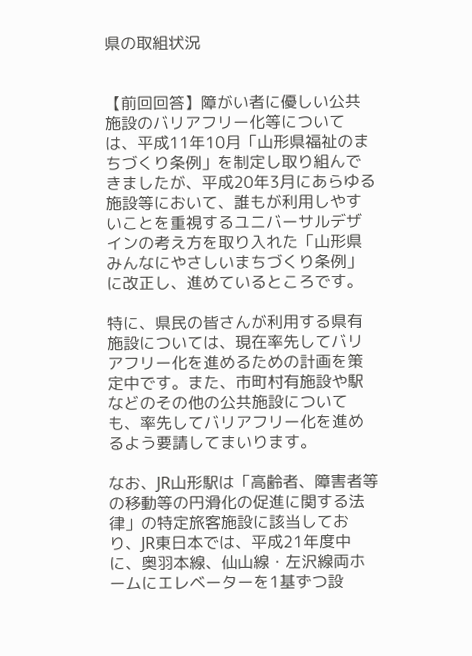県の取組状況


【前回回答】障がい者に優しい公共施設のバリアフリー化等については、平成11年10月「山形県福祉のまちづくり条例」を制定し取り組んできましたが、平成20年3月にあらゆる施設等において、誰もが利用しやすいことを重視するユニバーサルデザインの考え方を取り入れた「山形県みんなにやさしいまちづくり条例」に改正し、進めているところです。

特に、県民の皆さんが利用する県有施設については、現在率先してバリアフリー化を進めるための計画を策定中です。また、市町村有施設や駅などのその他の公共施設についても、率先してバリアフリー化を進めるよう要請してまいります。

なお、JR山形駅は「高齢者、障害者等の移動等の円滑化の促進に関する法律」の特定旅客施設に該当しており、JR東日本では、平成21年度中に、奥羽本線、仙山線・左沢線両ホームにエレベーターを1基ずつ設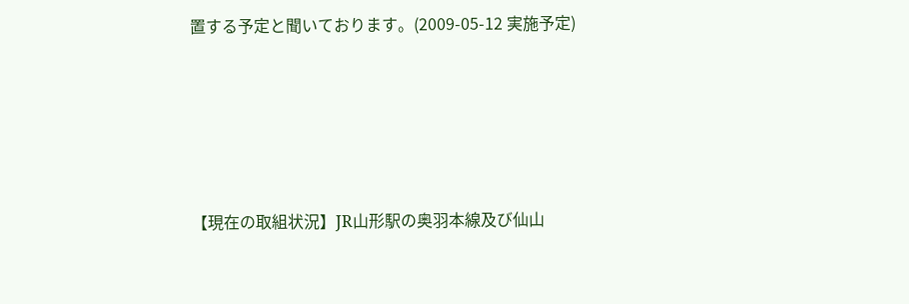置する予定と聞いております。(2009-05-12 実施予定)





【現在の取組状況】JR山形駅の奥羽本線及び仙山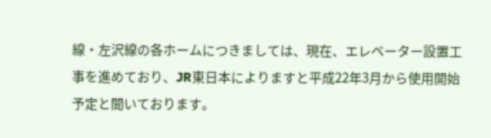線・左沢線の各ホームにつきましては、現在、エレベーター設置工事を進めており、JR東日本によりますと平成22年3月から使用開始予定と聞いております。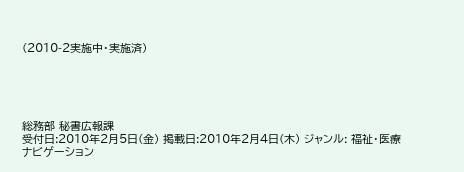(2010-2実施中・実施済)





総務部 秘書広報課
受付日:2010年2月5日(金) 掲載日:2010年2月4日(木) ジャンル: 福祉・医療
ナビゲーション